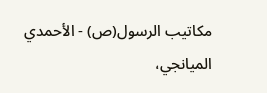مكاتيب الرسول(ص) - الأحمدي الميانجي،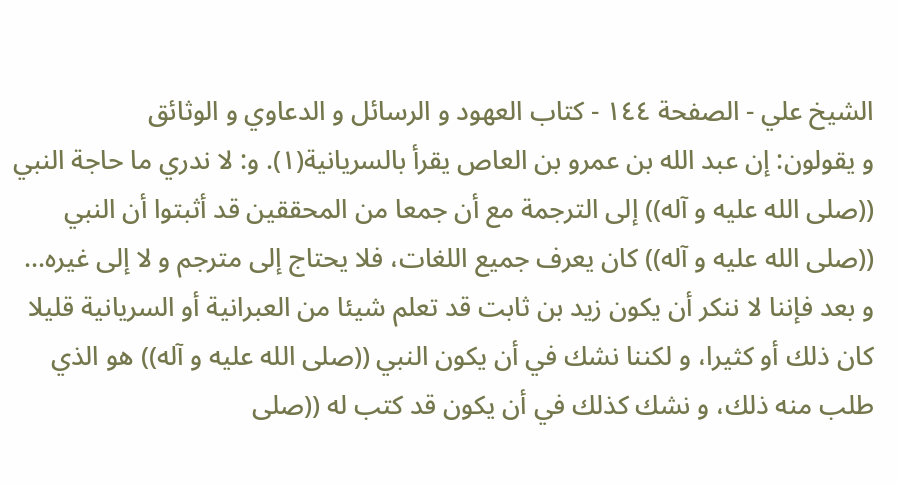الشيخ علي - الصفحة ١٤٤ - كتاب العهود و الرسائل و الدعاوي و الوثائق
و يقولون: إن عبد الله بن عمرو بن العاص يقرأ بالسريانية(١). و: لا ندري ما حاجة النبي ((صلى الله عليه و آله)) إلى الترجمة مع أن جمعا من المحققين قد أثبتوا أن النبي ((صلى الله عليه و آله)) كان يعرف جميع اللغات، فلا يحتاج إلى مترجم و لا إلى غيره... و بعد فإننا لا ننكر أن يكون زيد بن ثابت قد تعلم شيئا من العبرانية أو السريانية قليلا كان ذلك أو كثيرا، و لكننا نشك في أن يكون النبي ((صلى الله عليه و آله)) هو الذي طلب منه ذلك، و نشك كذلك في أن يكون قد كتب له ((صلى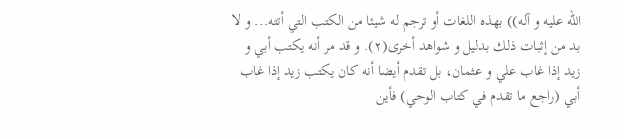الله عليه و آله)) بهذه اللغات أو ترجم له شيئا من الكتب التي أتته... و لا بد من إثبات ذلك بدليل و شواهد أخرى(٢). و قد مر أنه يكتب أبي و زيد إذا غاب علي و عثمان، بل تقدم أيضا أنه كان يكتب زيد إذا غاب أبي (راجع ما تقدم في كتاب الوحي) فأين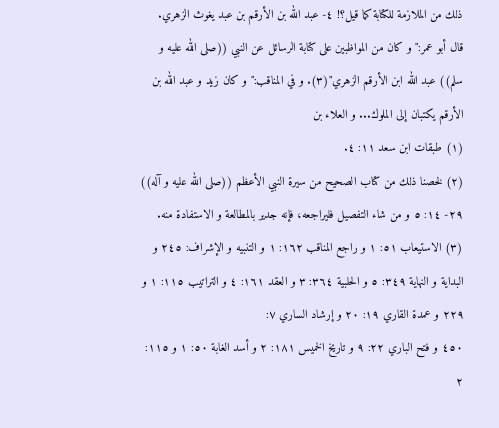ذلك من الملازمة للكتابة كما قيل؟! ٤- عبد الله بن الأرقم بن عبد يغوث الزهري.
قال أبو عمر:" و كان من المواظبين على كتابة الرسائل عن النبي ((صلى الله عليه و سلم)) عبد الله ابن الأرقم الزهري"(٣). و في المناقب:" و كان زيد و عبد الله بن الأرقم يكتبان إلى الملوك... و العلاء بن
(١) طبقات ابن سعد ١١: ٤.
(٢) لخصنا ذلك من كتاب الصحيح من سيرة النبي الأعظم ((صلى الله عليه و آله)) ٢٩- ١٤: ٥ و من شاء التفصيل فليراجعه، فإنه جدير بالمطالعة و الاستفادة منه.
(٣) الاستيعاب ٥١: ١ و راجع المناقب ١٦٢: ١ و التنبيه و الإشراف: ٢٤٥ و البداية و النهاية ٣٤٩: ٥ و الحلبية ٣٦٤: ٣ و العقد ١٦١: ٤ و التراتيب ١١٥: ١ و ٢٢٩ و عمدة القاري ١٩: ٢٠ و إرشاد الساري ٧:
٤٥٠ و فتح الباري ٢٢: ٩ و تاريخ الخميس ١٨١: ٢ و أسد الغابة ٥٠: ١ و ١١٥: ٢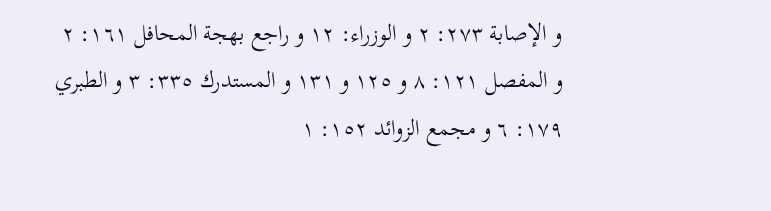و الإصابة ٢٧٣: ٢ و الوزراء: ١٢ و راجع بهجة المحافل ١٦١: ٢ و المفصل ١٢١: ٨ و ١٢٥ و ١٣١ و المستدرك ٣٣٥: ٣ و الطبري ١٧٩: ٦ و مجمع الزوائد ١٥٢: ١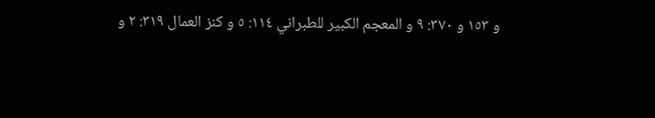و ١٥٣ و ٣٧٠: ٩ و المعجم الكبير للطبراني ١١٤: ٥ و كنز العمال ٣١٩: ٢ و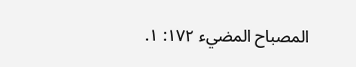المصباح المضيء ١٧٢: ١.